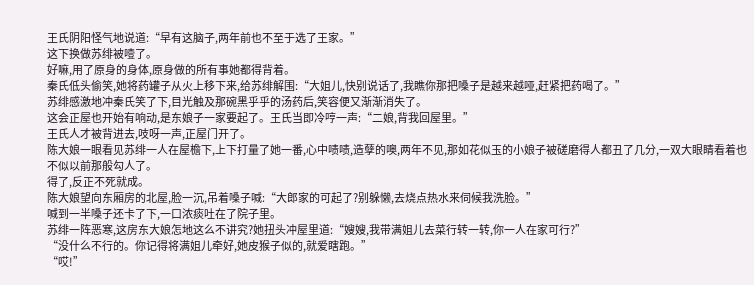王氏阴阳怪气地说道:“早有这脑子,两年前也不至于选了王家。”
这下换做苏绯被噎了。
好嘛,用了原身的身体,原身做的所有事她都得背着。
秦氏低头偷笑,她将药罐子从火上移下来,给苏绯解围:“大姐儿,快别说话了,我瞧你那把嗓子是越来越哑,赶紧把药喝了。”
苏绯感激地冲秦氏笑了下,目光触及那碗黑乎乎的汤药后,笑容便又渐渐消失了。
这会正屋也开始有响动,是东娘子一家要起了。王氏当即冷哼一声:“二娘,背我回屋里。”
王氏人才被背进去,吱呀一声,正屋门开了。
陈大娘一眼看见苏绯一人在屋檐下,上下打量了她一番,心中啧啧,造孽的噢,两年不见,那如花似玉的小娘子被磋磨得人都丑了几分,一双大眼睛看着也不似以前那般勾人了。
得了,反正不死就成。
陈大娘望向东厢房的北屋,脸一沉,吊着嗓子喊:“大郎家的可起了?别躲懒,去烧点热水来伺候我洗脸。”
喊到一半嗓子还卡了下,一口浓痰吐在了院子里。
苏绯一阵恶寒,这房东大娘怎地这么不讲究?她扭头冲屋里道:“嫂嫂,我带满姐儿去菜行转一转,你一人在家可行?”
“没什么不行的。你记得将满姐儿牵好,她皮猴子似的,就爱瞎跑。”
“哎!”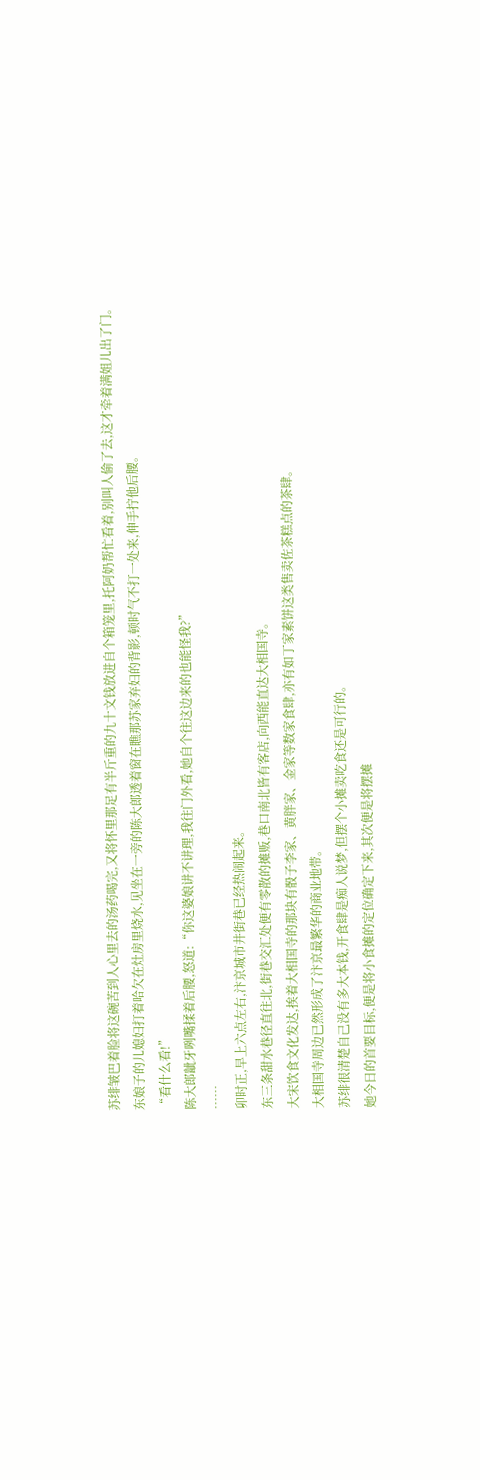苏绯皱巴着脸将这碗苦到人心里去的汤药喝完,又将怀里那足有半斤重的九十文钱放进自个箱笼里,托阿奶帮忙看着,别叫人偷了去,这才牵着满姐儿出了门。
东娘子的儿媳妇打着哈欠在灶房里烧水,见坐在一旁的陈大郎透着窗在瞧那苏家弃妇的背影,顿时气不打一处来,伸手拧他后腰。
“看什么看!”
陈大郎龇牙咧嘴揉着后腰,怒道:“你这婆娘讲不讲理,我往门外看,她自个往这边来的也能怪我?”
……
卯时正,早上六点左右,汴京城市井街巷已经热闹起来。
东三条甜水巷径直往北,街巷交汇处便有零散的摊贩,巷口南北皆有客店,向西能直达大相国寺。
大宋饮食文化发达,挨着大相国寺的那块有骰子李家、黄胖家、金家等数家食肆,亦有如丁家素饼这类售卖佐茶糕点的茶肆。
大相国寺周边已然形成了汴京最繁华的商业地带。
苏绯很清楚自己没有多大本钱,开食肆是痴人说梦,但摆个小摊卖吃食还是可行的。
她今日的首要目标,便是将小食摊的定位确定下来,其次便是将摆摊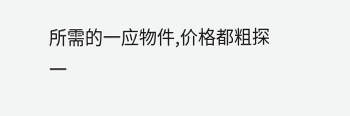所需的一应物件,价格都粗探一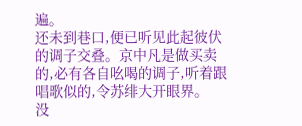遍。
还未到巷口,便已听见此起彼伏的调子交叠。京中凡是做买卖的,必有各自吆喝的调子,听着跟唱歌似的,令苏绯大开眼界。
没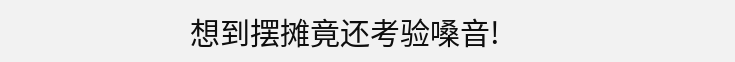想到摆摊竟还考验嗓音!